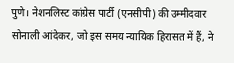पुणे। नेशनलिस्ट कांग्रेस पार्टी (एनसीपी) की उम्मीदवार सोनाली आंदेकर, जो इस समय न्यायिक हिरासत में हैं, ने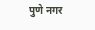पुणे नगर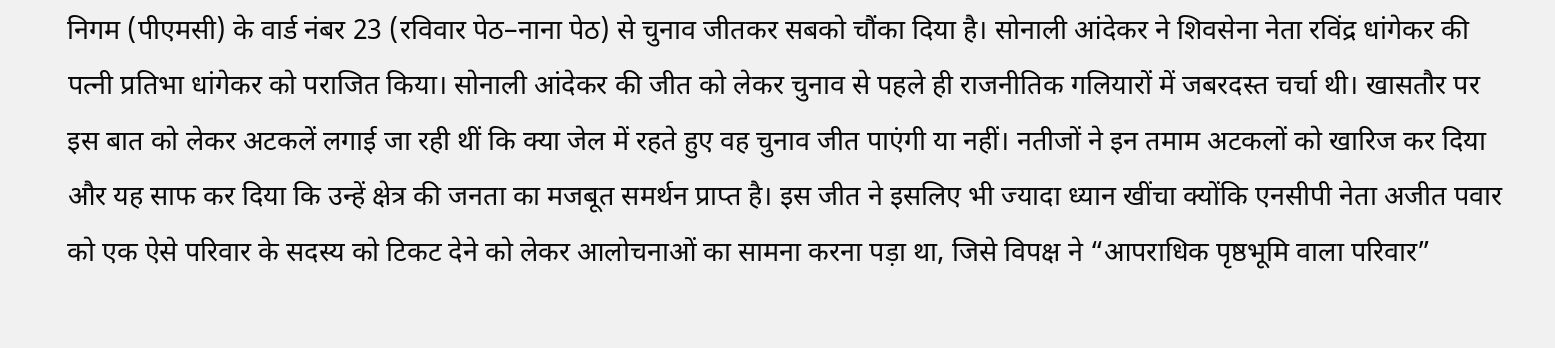निगम (पीएमसी) के वार्ड नंबर 23 (रविवार पेठ–नाना पेठ) से चुनाव जीतकर सबको चौंका दिया है। सोनाली आंदेकर ने शिवसेना नेता रविंद्र धांगेकर की पत्नी प्रतिभा धांगेकर को पराजित किया। सोनाली आंदेकर की जीत को लेकर चुनाव से पहले ही राजनीतिक गलियारों में जबरदस्त चर्चा थी। खासतौर पर इस बात को लेकर अटकलें लगाई जा रही थीं कि क्या जेल में रहते हुए वह चुनाव जीत पाएंगी या नहीं। नतीजों ने इन तमाम अटकलों को खारिज कर दिया और यह साफ कर दिया कि उन्हें क्षेत्र की जनता का मजबूत समर्थन प्राप्त है। इस जीत ने इसलिए भी ज्यादा ध्यान खींचा क्योंकि एनसीपी नेता अजीत पवार को एक ऐसे परिवार के सदस्य को टिकट देने को लेकर आलोचनाओं का सामना करना पड़ा था, जिसे विपक्ष ने “आपराधिक पृष्ठभूमि वाला परिवार”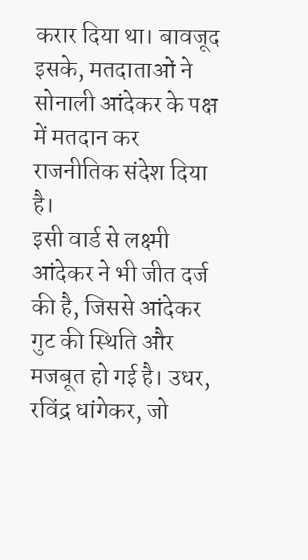करार दिया था। बावजूद इसके, मतदाताओं ने सोनाली आंदेकर के पक्ष में मतदान कर राजनीतिक संदेश दिया है।
इसी वार्ड से लक्ष्मी आंदेकर ने भी जीत दर्ज की है, जिससे आंदेकर गुट की स्थिति और मजबूत हो गई है। उधर, रविंद्र धांगेकर, जो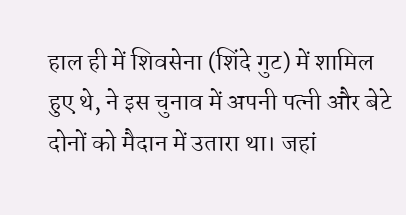हाल ही में शिवसेना (शिंदे गुट) में शामिल हुए थे, ने इस चुनाव में अपनी पत्नी और बेटे दोनों को मैदान में उतारा था। जहां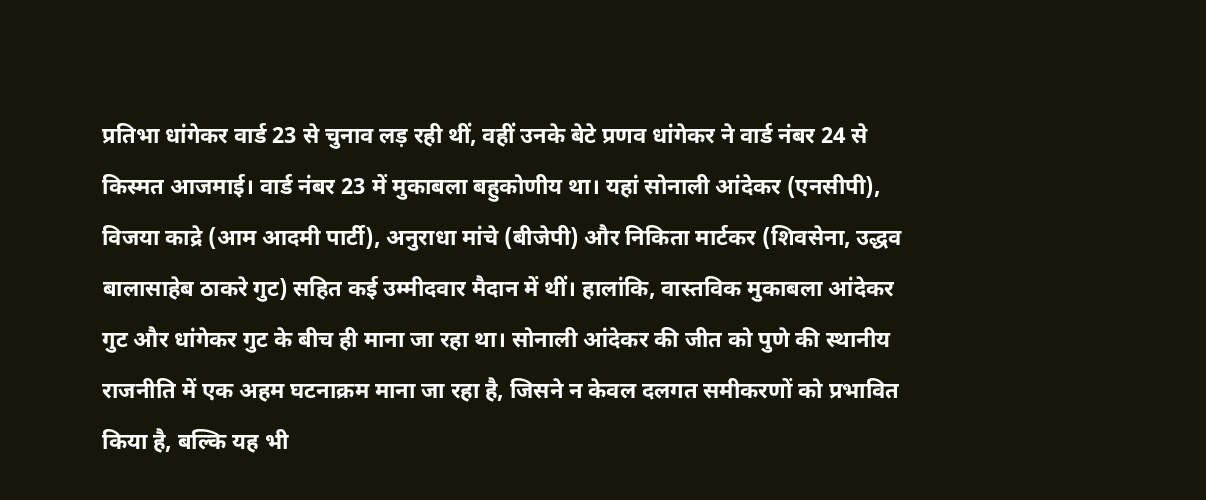प्रतिभा धांगेकर वार्ड 23 से चुनाव लड़ रही थीं, वहीं उनके बेटे प्रणव धांगेकर ने वार्ड नंबर 24 से किस्मत आजमाई। वार्ड नंबर 23 में मुकाबला बहुकोणीय था। यहां सोनाली आंदेकर (एनसीपी), विजया काद्रे (आम आदमी पार्टी), अनुराधा मांचे (बीजेपी) और निकिता मार्टकर (शिवसेना, उद्धव बालासाहेब ठाकरे गुट) सहित कई उम्मीदवार मैदान में थीं। हालांकि, वास्तविक मुकाबला आंदेकर गुट और धांगेकर गुट के बीच ही माना जा रहा था। सोनाली आंदेकर की जीत को पुणे की स्थानीय राजनीति में एक अहम घटनाक्रम माना जा रहा है, जिसने न केवल दलगत समीकरणों को प्रभावित किया है, बल्कि यह भी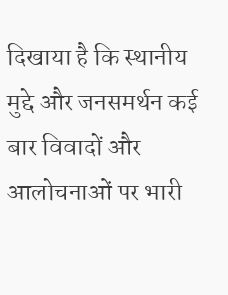दिखाया है कि स्थानीय मुद्दे और जनसमर्थन कई बार विवादों और आलोचनाओं पर भारी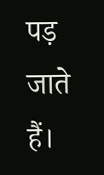पड़ जाते हैं।